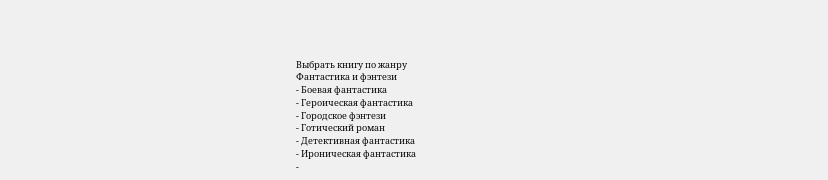Выбрать книгу по жанру
Фантастика и фэнтези
- Боевая фантастика
- Героическая фантастика
- Городское фэнтези
- Готический роман
- Детективная фантастика
- Ироническая фантастика
-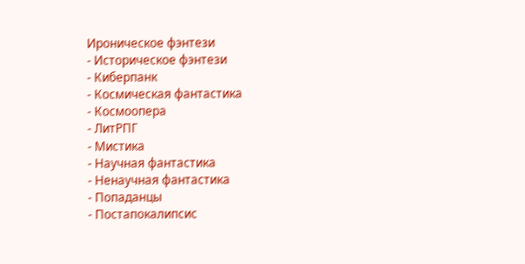Ироническое фэнтези
- Историческое фэнтези
- Киберпанк
- Космическая фантастика
- Космоопера
- ЛитРПГ
- Мистика
- Научная фантастика
- Ненаучная фантастика
- Попаданцы
- Постапокалипсис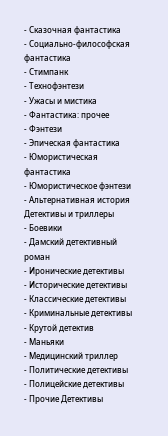- Сказочная фантастика
- Социально-философская фантастика
- Стимпанк
- Технофэнтези
- Ужасы и мистика
- Фантастика: прочее
- Фэнтези
- Эпическая фантастика
- Юмористическая фантастика
- Юмористическое фэнтези
- Альтернативная история
Детективы и триллеры
- Боевики
- Дамский детективный роман
- Иронические детективы
- Исторические детективы
- Классические детективы
- Криминальные детективы
- Крутой детектив
- Маньяки
- Медицинский триллер
- Политические детективы
- Полицейские детективы
- Прочие Детективы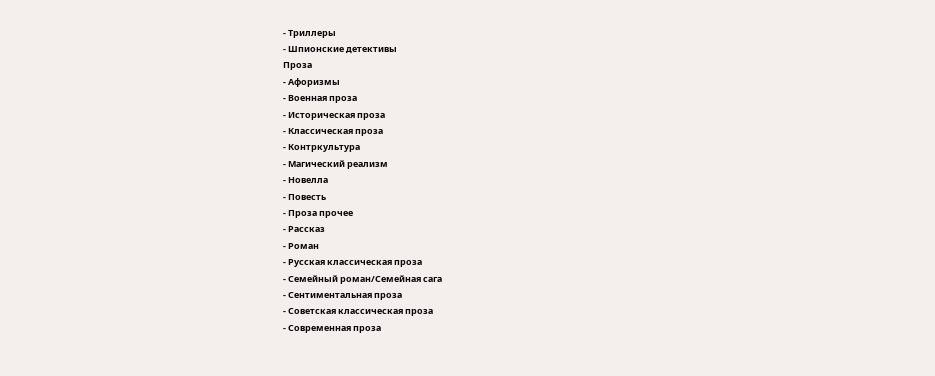- Триллеры
- Шпионские детективы
Проза
- Афоризмы
- Военная проза
- Историческая проза
- Классическая проза
- Контркультура
- Магический реализм
- Новелла
- Повесть
- Проза прочее
- Рассказ
- Роман
- Русская классическая проза
- Семейный роман/Семейная сага
- Сентиментальная проза
- Советская классическая проза
- Современная проза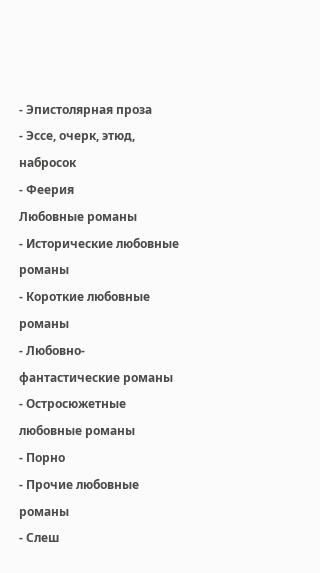- Эпистолярная проза
- Эссе, очерк, этюд, набросок
- Феерия
Любовные романы
- Исторические любовные романы
- Короткие любовные романы
- Любовно-фантастические романы
- Остросюжетные любовные романы
- Порно
- Прочие любовные романы
- Слеш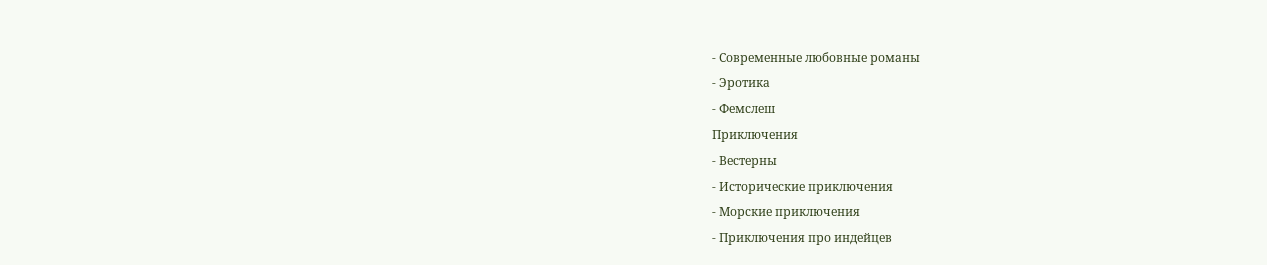- Современные любовные романы
- Эротика
- Фемслеш
Приключения
- Вестерны
- Исторические приключения
- Морские приключения
- Приключения про индейцев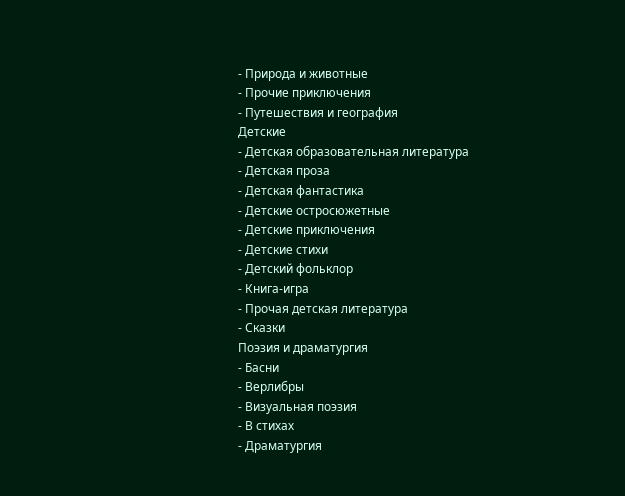- Природа и животные
- Прочие приключения
- Путешествия и география
Детские
- Детская образовательная литература
- Детская проза
- Детская фантастика
- Детские остросюжетные
- Детские приключения
- Детские стихи
- Детский фольклор
- Книга-игра
- Прочая детская литература
- Сказки
Поэзия и драматургия
- Басни
- Верлибры
- Визуальная поэзия
- В стихах
- Драматургия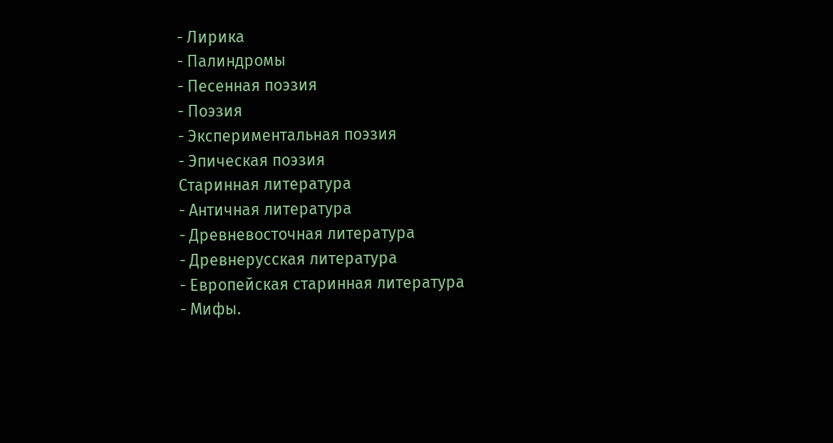- Лирика
- Палиндромы
- Песенная поэзия
- Поэзия
- Экспериментальная поэзия
- Эпическая поэзия
Старинная литература
- Античная литература
- Древневосточная литература
- Древнерусская литература
- Европейская старинная литература
- Мифы.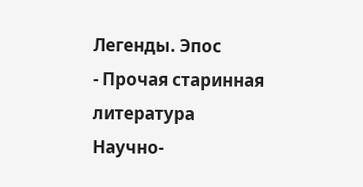Легенды. Эпос
- Прочая старинная литература
Научно-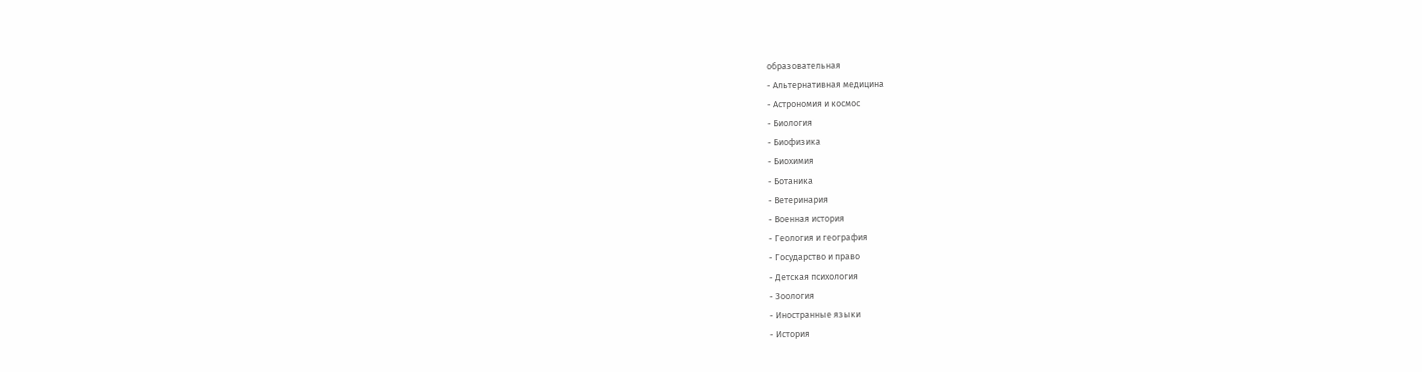образовательная
- Альтернативная медицина
- Астрономия и космос
- Биология
- Биофизика
- Биохимия
- Ботаника
- Ветеринария
- Военная история
- Геология и география
- Государство и право
- Детская психология
- Зоология
- Иностранные языки
- История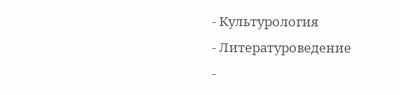- Культурология
- Литературоведение
-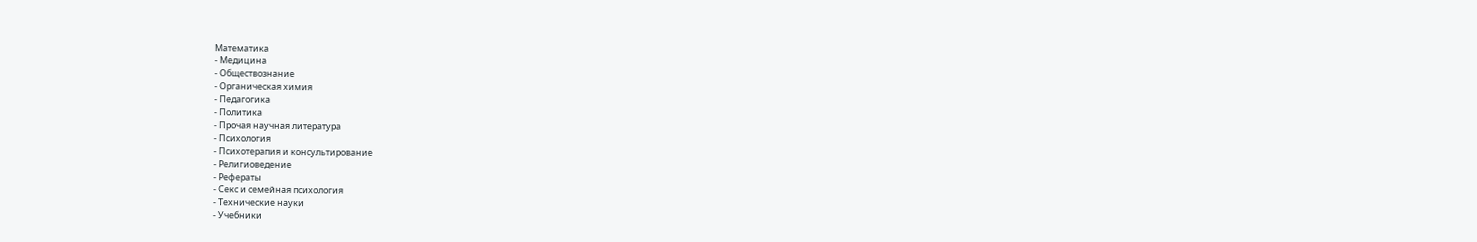Математика
- Медицина
- Обществознание
- Органическая химия
- Педагогика
- Политика
- Прочая научная литература
- Психология
- Психотерапия и консультирование
- Религиоведение
- Рефераты
- Секс и семейная психология
- Технические науки
- Учебники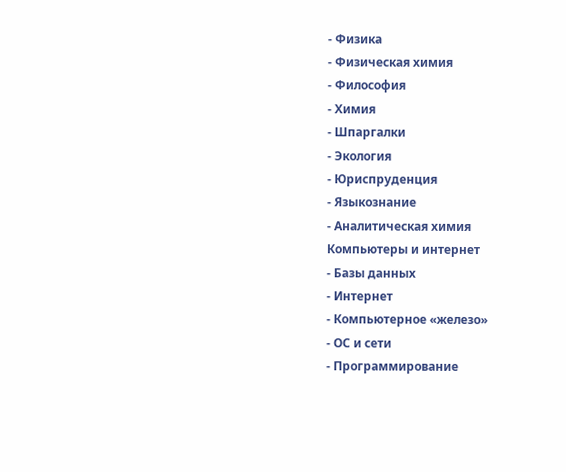- Физика
- Физическая химия
- Философия
- Химия
- Шпаргалки
- Экология
- Юриспруденция
- Языкознание
- Аналитическая химия
Компьютеры и интернет
- Базы данных
- Интернет
- Компьютерное «железо»
- ОС и сети
- Программирование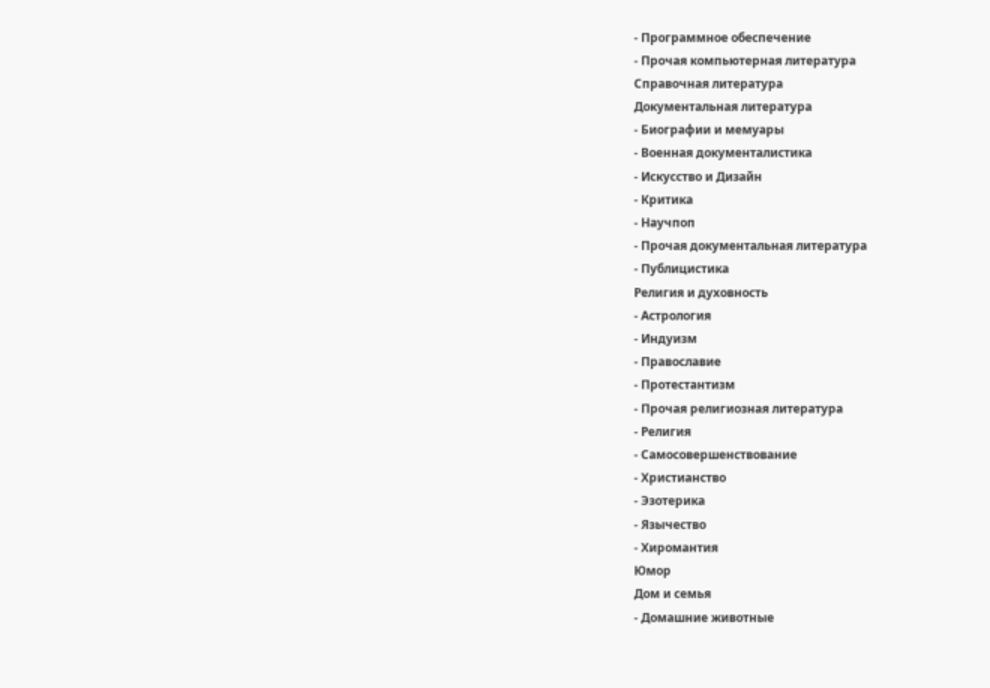- Программное обеспечение
- Прочая компьютерная литература
Справочная литература
Документальная литература
- Биографии и мемуары
- Военная документалистика
- Искусство и Дизайн
- Критика
- Научпоп
- Прочая документальная литература
- Публицистика
Религия и духовность
- Астрология
- Индуизм
- Православие
- Протестантизм
- Прочая религиозная литература
- Религия
- Самосовершенствование
- Христианство
- Эзотерика
- Язычество
- Хиромантия
Юмор
Дом и семья
- Домашние животные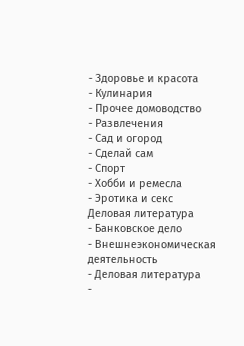- Здоровье и красота
- Кулинария
- Прочее домоводство
- Развлечения
- Сад и огород
- Сделай сам
- Спорт
- Хобби и ремесла
- Эротика и секс
Деловая литература
- Банковское дело
- Внешнеэкономическая деятельность
- Деловая литература
-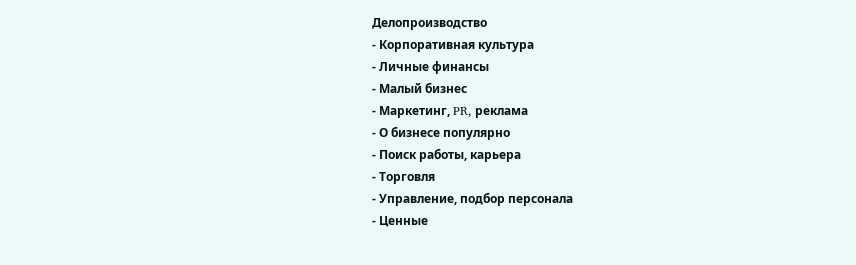Делопроизводство
- Корпоративная культура
- Личные финансы
- Малый бизнес
- Маркетинг, PR, реклама
- О бизнесе популярно
- Поиск работы, карьера
- Торговля
- Управление, подбор персонала
- Ценные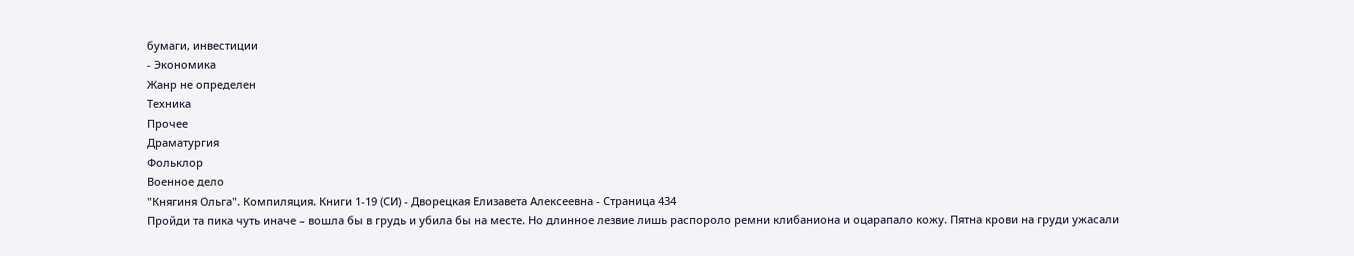бумаги, инвестиции
- Экономика
Жанр не определен
Техника
Прочее
Драматургия
Фольклор
Военное дело
"Княгиня Ольга". Компиляция. Книги 1-19 (СИ) - Дворецкая Елизавета Алексеевна - Страница 434
Пройди та пика чуть иначе – вошла бы в грудь и убила бы на месте. Но длинное лезвие лишь распороло ремни клибаниона и оцарапало кожу. Пятна крови на груди ужасали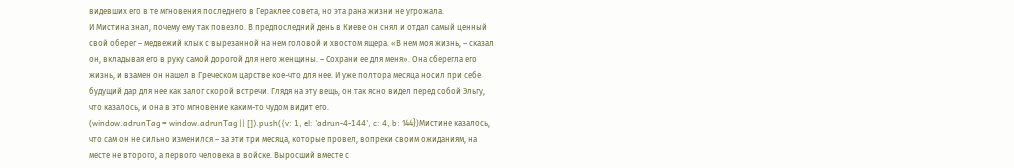видевших его в те мгновения последнего в Гераклее совета, но эта рана жизни не угрожала.
И Мистина знал, почему ему так повезло. В предпоследний день в Киеве он снял и отдал самый ценный свой оберег – медвежий клык с вырезанной на нем головой и хвостом ящера. «В нем моя жизнь, – сказал он, вкладывая его в руку самой дорогой для него женщины. – Сохрани ее для меня». Она сберегла его жизнь, и взамен он нашел в Греческом царстве кое-что для нее. И уже полтора месяца носил при себе будущий дар для нее как залог скорой встречи. Глядя на эту вещь, он так ясно видел перед собой Эльгу, что казалось, и она в это мгновение каким-то чудом видит его.
(window.adrunTag = window.adrunTag || []).push({v: 1, el: 'adrun-4-144', c: 4, b: 144})Мистине казалось, что сам он не сильно изменился – за эти три месяца, которые провел, вопреки своим ожиданиям, на месте не второго, а первого человека в войске. Выросший вместе с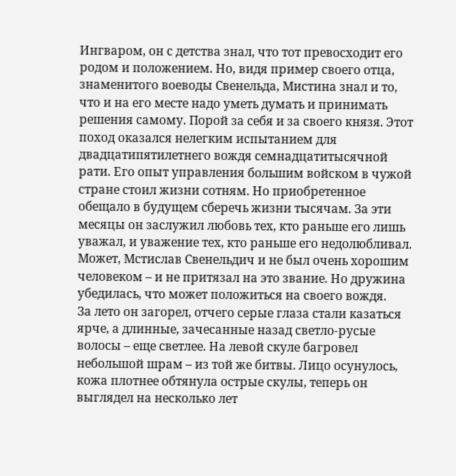Ингваром, он с детства знал, что тот превосходит его родом и положением. Но, видя пример своего отца, знаменитого воеводы Свенельда, Мистина знал и то, что и на его месте надо уметь думать и принимать решения самому. Порой за себя и за своего князя. Этот поход оказался нелегким испытанием для двадцатипятилетнего вождя семнадцатитысячной рати. Его опыт управления большим войском в чужой стране стоил жизни сотням. Но приобретенное обещало в будущем сберечь жизни тысячам. За эти месяцы он заслужил любовь тех, кто раньше его лишь уважал, и уважение тех, кто раньше его недолюбливал. Может, Мстислав Свенельдич и не был очень хорошим человеком – и не притязал на это звание. Но дружина убедилась, что может положиться на своего вождя.
За лето он загорел, отчего серые глаза стали казаться ярче, а длинные, зачесанные назад светло-русые волосы – еще светлее. На левой скуле багровел небольшой шрам – из той же битвы. Лицо осунулось, кожа плотнее обтянула острые скулы, теперь он выглядел на несколько лет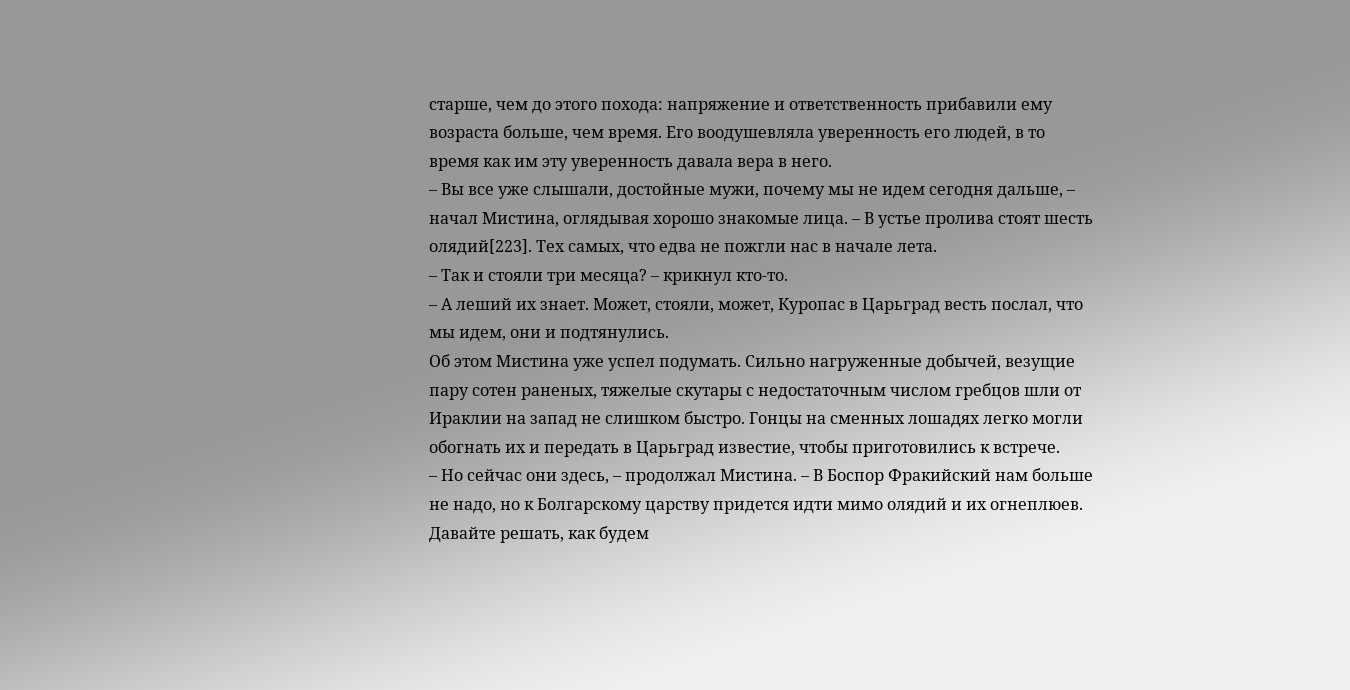старше, чем до этого похода: напряжение и ответственность прибавили ему возраста больше, чем время. Его воодушевляла уверенность его людей, в то время как им эту уверенность давала вера в него.
– Вы все уже слышали, достойные мужи, почему мы не идем сегодня дальше, – начал Мистина, оглядывая хорошо знакомые лица. – В устье пролива стоят шесть олядий[223]. Тех самых, что едва не пожгли нас в начале лета.
– Так и стояли три месяца? – крикнул кто-то.
– А леший их знает. Может, стояли, может, Куропас в Царьград весть послал, что мы идем, они и подтянулись.
Об этом Мистина уже успел подумать. Сильно нагруженные добычей, везущие пару сотен раненых, тяжелые скутары с недостаточным числом гребцов шли от Ираклии на запад не слишком быстро. Гонцы на сменных лошадях легко могли обогнать их и передать в Царьград известие, чтобы приготовились к встрече.
– Но сейчас они здесь, – продолжал Мистина. – В Боспор Фракийский нам больше не надо, но к Болгарскому царству придется идти мимо олядий и их огнеплюев. Давайте решать, как будем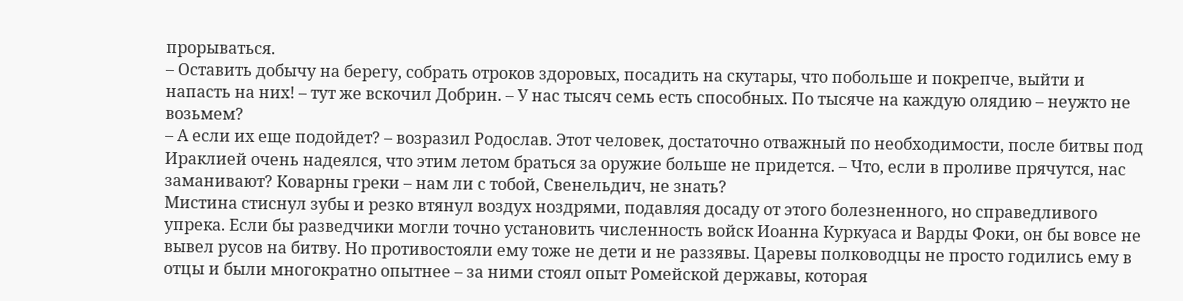прорываться.
– Оставить добычу на берегу, собрать отроков здоровых, посадить на скутары, что побольше и покрепче, выйти и напасть на них! – тут же вскочил Добрин. – У нас тысяч семь есть способных. По тысяче на каждую олядию – неужто не возьмем?
– А если их еще подойдет? – возразил Родослав. Этот человек, достаточно отважный по необходимости, после битвы под Ираклией очень надеялся, что этим летом браться за оружие больше не придется. – Что, если в проливе прячутся, нас заманивают? Коварны греки – нам ли с тобой, Свенельдич, не знать?
Мистина стиснул зубы и резко втянул воздух ноздрями, подавляя досаду от этого болезненного, но справедливого упрека. Если бы разведчики могли точно установить численность войск Иоанна Куркуаса и Варды Фоки, он бы вовсе не вывел русов на битву. Но противостояли ему тоже не дети и не раззявы. Царевы полководцы не просто годились ему в отцы и были многократно опытнее – за ними стоял опыт Ромейской державы, которая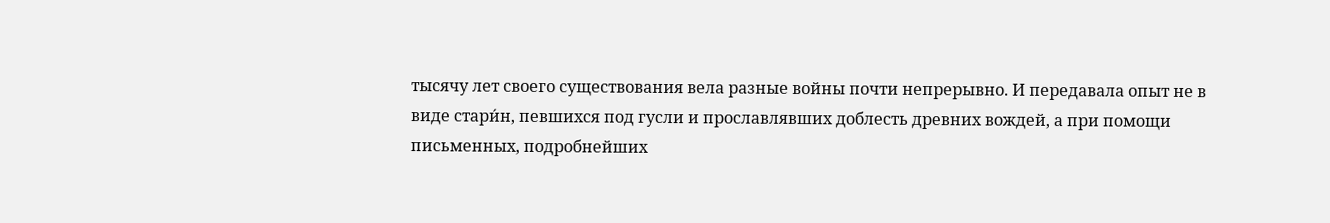тысячу лет своего существования вела разные войны почти непрерывно. И передавала опыт не в виде стари́н, певшихся под гусли и прославлявших доблесть древних вождей, а при помощи письменных, подробнейших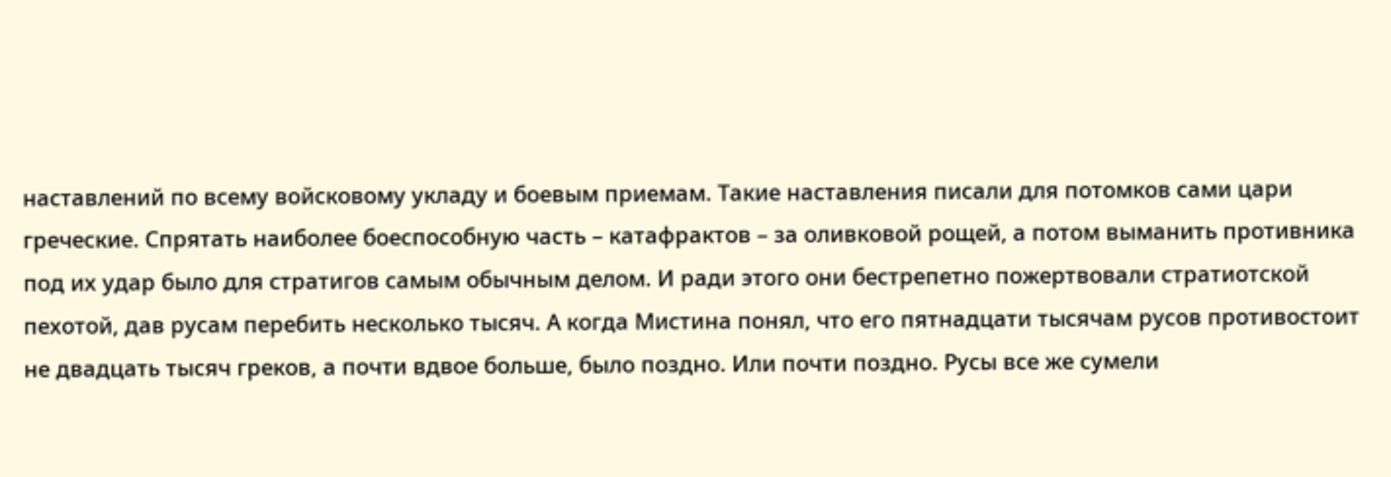наставлений по всему войсковому укладу и боевым приемам. Такие наставления писали для потомков сами цари греческие. Спрятать наиболее боеспособную часть – катафрактов – за оливковой рощей, а потом выманить противника под их удар было для стратигов самым обычным делом. И ради этого они бестрепетно пожертвовали стратиотской пехотой, дав русам перебить несколько тысяч. А когда Мистина понял, что его пятнадцати тысячам русов противостоит не двадцать тысяч греков, а почти вдвое больше, было поздно. Или почти поздно. Русы все же сумели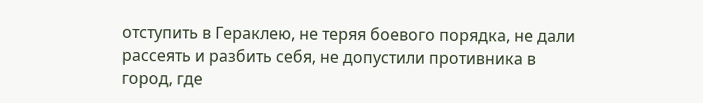отступить в Гераклею, не теряя боевого порядка, не дали рассеять и разбить себя, не допустили противника в город, где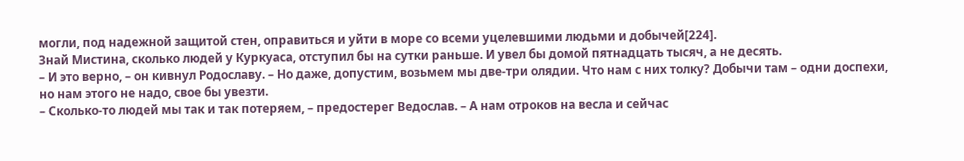могли, под надежной защитой стен, оправиться и уйти в море со всеми уцелевшими людьми и добычей[224].
Знай Мистина, сколько людей у Куркуаса, отступил бы на сутки раньше. И увел бы домой пятнадцать тысяч, а не десять.
– И это верно, – он кивнул Родославу. – Но даже, допустим, возьмем мы две-три олядии. Что нам с них толку? Добычи там – одни доспехи, но нам этого не надо, свое бы увезти.
– Сколько-то людей мы так и так потеряем, – предостерег Ведослав. – А нам отроков на весла и сейчас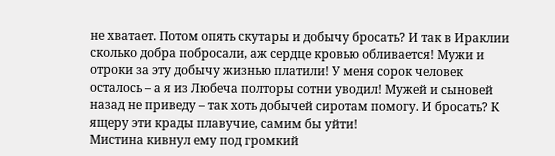не хватает. Потом опять скутары и добычу бросать? И так в Ираклии сколько добра побросали, аж сердце кровью обливается! Мужи и отроки за эту добычу жизнью платили! У меня сорок человек осталось – а я из Любеча полторы сотни уводил! Мужей и сыновей назад не приведу – так хоть добычей сиротам помогу. И бросать? К ящеру эти крады плавучие, самим бы уйти!
Мистина кивнул ему под громкий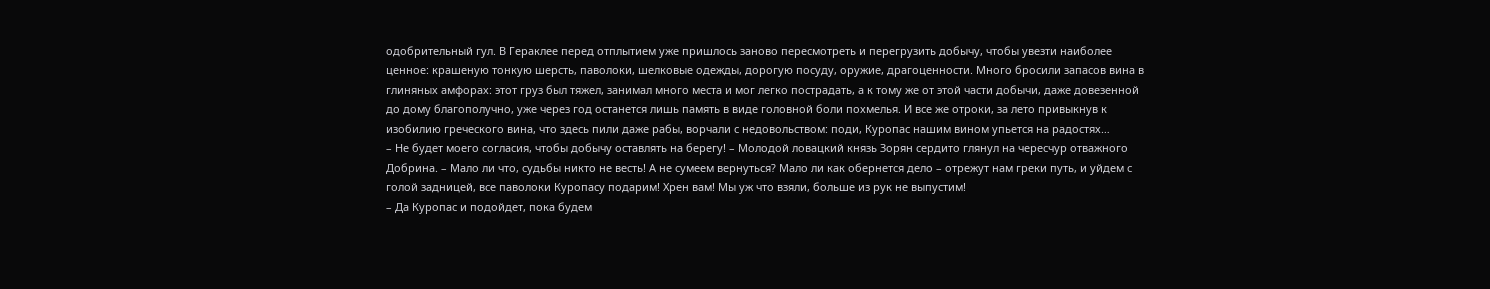одобрительный гул. В Гераклее перед отплытием уже пришлось заново пересмотреть и перегрузить добычу, чтобы увезти наиболее ценное: крашеную тонкую шерсть, паволоки, шелковые одежды, дорогую посуду, оружие, драгоценности. Много бросили запасов вина в глиняных амфорах: этот груз был тяжел, занимал много места и мог легко пострадать, а к тому же от этой части добычи, даже довезенной до дому благополучно, уже через год останется лишь память в виде головной боли похмелья. И все же отроки, за лето привыкнув к изобилию греческого вина, что здесь пили даже рабы, ворчали с недовольством: поди, Куропас нашим вином упьется на радостях…
– Не будет моего согласия, чтобы добычу оставлять на берегу! – Молодой ловацкий князь Зорян сердито глянул на чересчур отважного Добрина. – Мало ли что, судьбы никто не весть! А не сумеем вернуться? Мало ли как обернется дело – отрежут нам греки путь, и уйдем с голой задницей, все паволоки Куропасу подарим! Хрен вам! Мы уж что взяли, больше из рук не выпустим!
– Да Куропас и подойдет, пока будем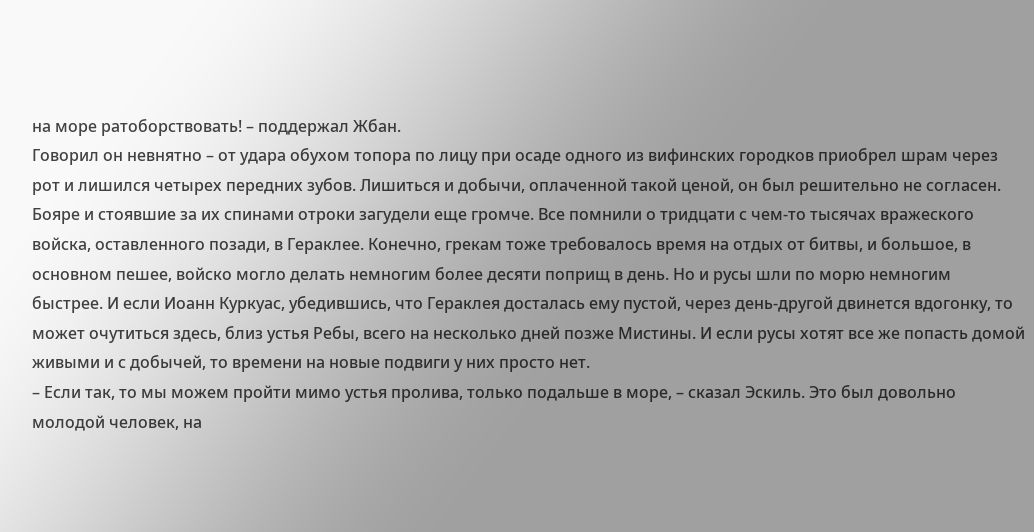на море ратоборствовать! – поддержал Жбан.
Говорил он невнятно – от удара обухом топора по лицу при осаде одного из вифинских городков приобрел шрам через рот и лишился четырех передних зубов. Лишиться и добычи, оплаченной такой ценой, он был решительно не согласен.
Бояре и стоявшие за их спинами отроки загудели еще громче. Все помнили о тридцати с чем-то тысячах вражеского войска, оставленного позади, в Гераклее. Конечно, грекам тоже требовалось время на отдых от битвы, и большое, в основном пешее, войско могло делать немногим более десяти поприщ в день. Но и русы шли по морю немногим быстрее. И если Иоанн Куркуас, убедившись, что Гераклея досталась ему пустой, через день-другой двинется вдогонку, то может очутиться здесь, близ устья Ребы, всего на несколько дней позже Мистины. И если русы хотят все же попасть домой живыми и с добычей, то времени на новые подвиги у них просто нет.
– Если так, то мы можем пройти мимо устья пролива, только подальше в море, – сказал Эскиль. Это был довольно молодой человек, на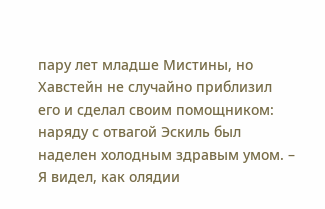пару лет младше Мистины, но Хавстейн не случайно приблизил его и сделал своим помощником: наряду с отвагой Эскиль был наделен холодным здравым умом. – Я видел, как олядии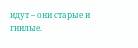идут – они старые и гнилые.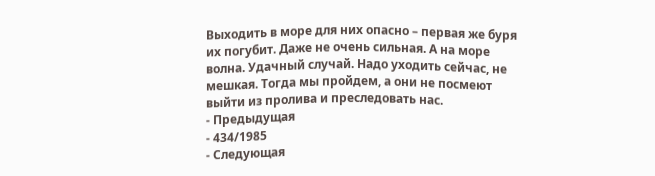Выходить в море для них опасно – первая же буря их погубит. Даже не очень сильная. А на море волна. Удачный случай. Надо уходить сейчас, не мешкая. Тогда мы пройдем, а они не посмеют выйти из пролива и преследовать нас.
- Предыдущая
- 434/1985
- Следующая